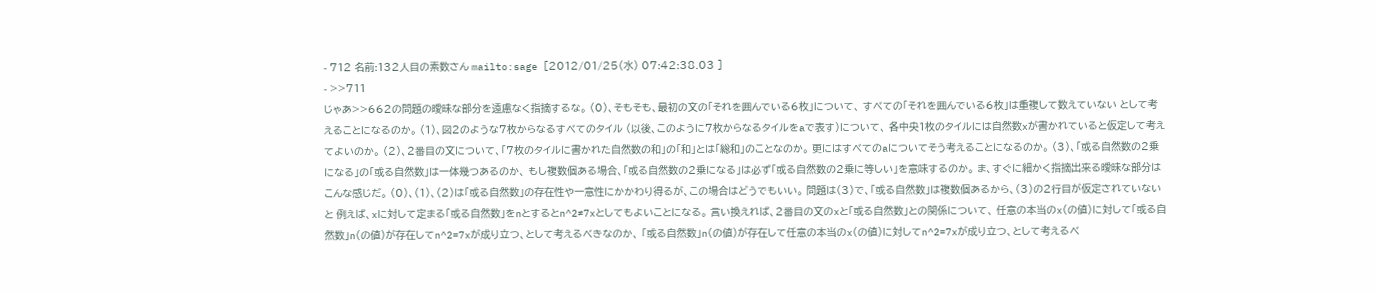- 712 名前:132人目の素数さん mailto:sage [2012/01/25(水) 07:42:38.03 ]
- >>711
じゃあ>>662の問題の曖昧な部分を遠慮なく指摘するな。 (0)、そもそも、最初の文の「それを囲んでいる6枚」について、 すべての「それを囲んでいる6枚」は重複して数えていない として考えることになるのか。 (1)、図2のような7枚からなるすべてのタイル (以後、このように7枚からなるタイルをaで表す)について、 各中央1枚のタイルには自然数xが書かれていると仮定して考えてよいのか。 (2)、2番目の文について、「7枚のタイルに書かれた自然数の和」の「和」とは「総和」のことなのか。 更にはすべてのaについてそう考えることになるのか。 (3)、「或る自然数の2乗になる」の「或る自然数」は一体幾つあるのか、 もし複数個ある場合、「或る自然数の2乗になる」は必ず「或る自然数の2乗に等しい」を意味するのか。 ま、すぐに細かく指摘出来る曖昧な部分はこんな感じだ。 (0)、(1)、(2)は「或る自然数」の存在性や一意性にかかわり得るが、この場合はどうでもいい。 問題は(3)で、「或る自然数」は複数個あるから、(3)の2行目が仮定されていないと 例えば、xに対して定まる「或る自然数」をnとするとn^2≠7xとしてもよいことになる。 言い換えれば、2番目の文のxと「或る自然数」との関係について、 任意の本当のx(の値)に対して「或る自然数」n(の値)が存在してn^2=7xが成り立つ、として考えるべきなのか、 「或る自然数」n(の値)が存在して任意の本当のx(の値)に対してn^2=7xが成り立つ、として考えるべ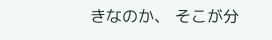きなのか、 そこが分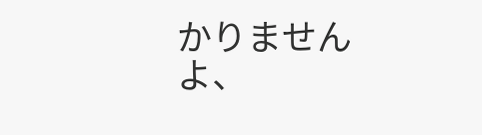かりませんよ、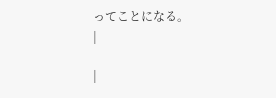ってことになる。
|

|